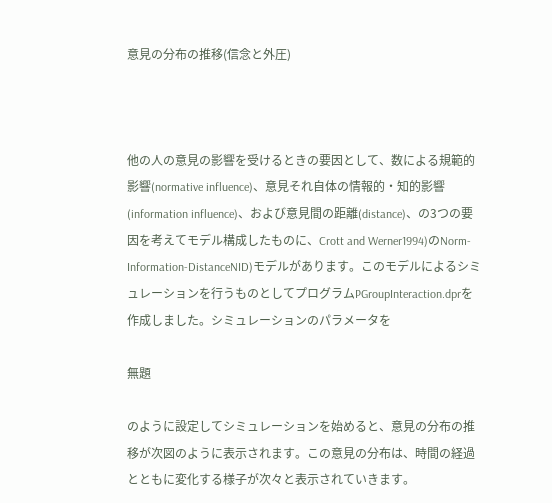意見の分布の推移(信念と外圧)



他の人の意見の影響を受けるときの要因として、数による規範的影響(normative influence)、意見それ自体の情報的・知的影響(information influence)、および意見間の距離(distance)、の3つの要因を考えてモデル構成したものに、Crott and Werner1994)のNorm-Information-DistanceNID)モデルがあります。このモデルによるシミュレーションを行うものとしてプログラムPGroupInteraction.dprを作成しました。シミュレーションのパラメータを

無題

のように設定してシミュレーションを始めると、意見の分布の推移が次図のように表示されます。この意見の分布は、時間の経過とともに変化する様子が次々と表示されていきます。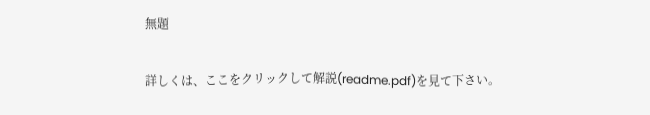無題

詳しくは、ここをクリックして解説(readme.pdf)を見て下さい。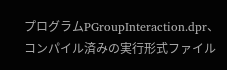プログラムPGroupInteraction.dpr、コンパイル済みの実行形式ファイル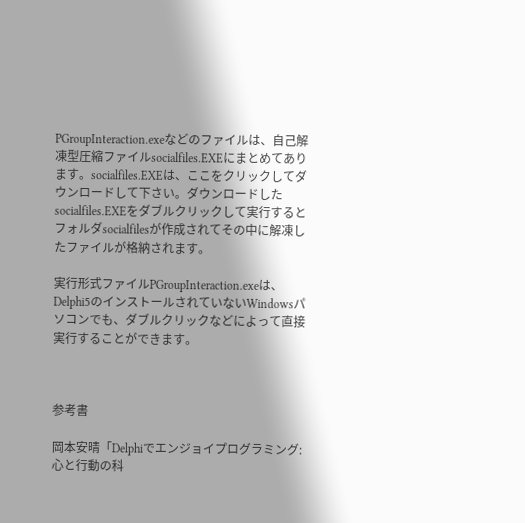PGroupInteraction.exeなどのファイルは、自己解凍型圧縮ファイルsocialfiles.EXEにまとめてあります。socialfiles.EXEは、ここをクリックしてダウンロードして下さい。ダウンロードしたsocialfiles.EXEをダブルクリックして実行するとフォルダsocialfilesが作成されてその中に解凍したファイルが格納されます。

実行形式ファイルPGroupInteraction.exeは、Delphi5のインストールされていないWindowsパソコンでも、ダブルクリックなどによって直接実行することができます。



参考書

岡本安晴「Delphiでエンジョイプログラミング:心と行動の科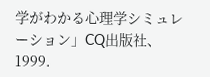学がわかる心理学シミュレーション」CQ出版社、1999.